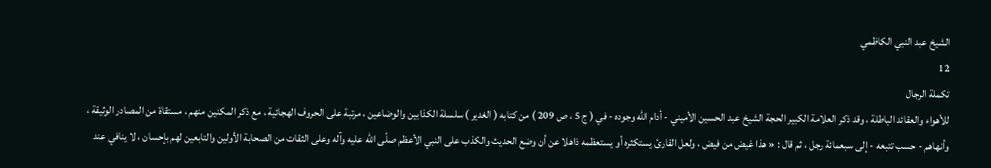الشيخ عبد النبي الكاظمي
12
تكملة الرجال
للأهواء والعقائد الباطلة ، وقد ذكر العلامة الكبير الحجة الشيخ عبد الحسين الأميني - أدام اللّه وجوده - في ( ج 5 ، ص 209 ) من كتابه ( الغدير ) سلسلة الكذابين والوضاعين ، مرتبة على الحروف الهجائية ، مع ذكر المكنين منهم ، مستقاة من المصادر الوثيقة ، وأنهاهم - حسب تتبعه - إلى سبعمائة رجل ، ثم قال : « هذا غيض من فيض ، ولعل القارئ يستكثره أو يستعظمه ذاهلا عن أن وضع الحديث والكذب على النبي الأعظم صلّى اللّه عليه وآله وعلى الثقات من الصحابة الأولين والتابعين لهم بإحسان ، لا ينافي عند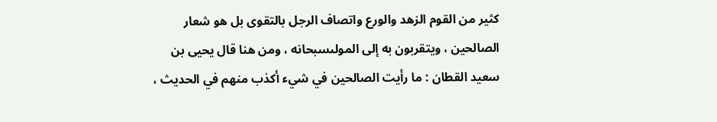كثير من القوم الزهد والورع واتصاف الرجل بالتقوى بل هو شعار الصالحين ، ويتقربون به إلى المولىسبحانه ، ومن هنا قال يحيى بن سعيد القطان : ما رأيت الصالحين في شيء أكذب منهم في الحديث ،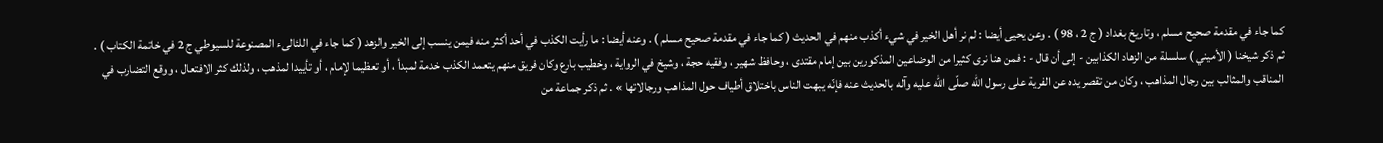كما جاء في مقدمة صحيح مسلم ، وتاريخ بغداد ( ج 2 ، 98 ) . وعن يحيى أيضا : لم نر أهل الخير في شيء أكذب منهم في الحديث ( كما جاء في مقدمة صحيح مسلم ) . وعنه أيضا : ما رأيت الكذب في أحد أكثر منه فيمن ينسب إلى الخير والزهد ( كما جاء في اللئالىء المصنوعة للسيوطي ج 2 في خاتمة الكتاب ) . ثم ذكر شيخنا ( الأميني ) سلسلة من الزهاد الكذابين - إلى أن قال - : فمن هنا نرى كثيرا من الوضاعين المذكورين بين إمام مقتدى ، وحافظ شهير ، وفقيه حجة ، وشيخ في الرواية ، وخطيب بارع وكان فريق منهم يتعمد الكذب خدمة لمبدأ ، أو تعظيما لإمام ، أو تأييدا لمذهب ، ولذلك كثر الافتعال ، ووقع التضارب في المناقب والمثالب بين رجال المذاهب ، وكان من تقصر يده عن الفرية على رسول اللّه صلّى اللّه عليه وآله بالحديث عنه فإنّه يبهت الناس باختلاق أطياف حول المذاهب ورجالاتها » . ثم ذكر جماعة من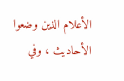الأعلام الذين وضعوا الأحاديث ، وفي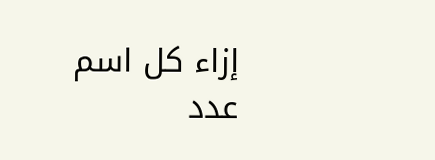إزاء كل اسم عدد